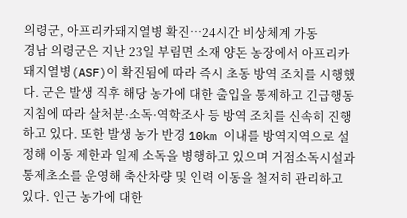의령군, 아프리카돼지열병 확진…24시간 비상체계 가동
경남 의령군은 지난 23일 부림면 소재 양돈 농장에서 아프리카돼지열병(ASF)이 확진됨에 따라 즉시 초동 방역 조치를 시행했다. 군은 발생 직후 해당 농가에 대한 출입을 통제하고 긴급행동지침에 따라 살처분·소독·역학조사 등 방역 조치를 신속히 진행하고 있다. 또한 발생 농가 반경 10km 이내를 방역지역으로 설정해 이동 제한과 일제 소독을 병행하고 있으며 거점소독시설과 통제초소를 운영해 축산차량 및 인력 이동을 철저히 관리하고 있다. 인근 농가에 대한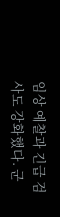임상 예찰과 긴급 검사도 강화했다. 군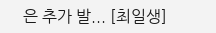은 추가 발... [최일생]